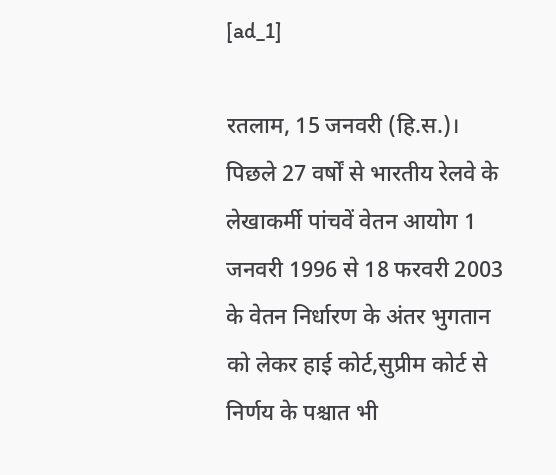[ad_1]

रतलाम, 15 जनवरी (हि.स.)। पिछले 27 वर्षों से भारतीय रेलवे के लेखाकर्मी पांचवें वेतन आयोग 1 जनवरी 1996 से 18 फरवरी 2003 के वेतन निर्धारण के अंतर भुगतान को लेकर हाई कोर्ट,सुप्रीम कोर्ट से निर्णय के पश्चात भी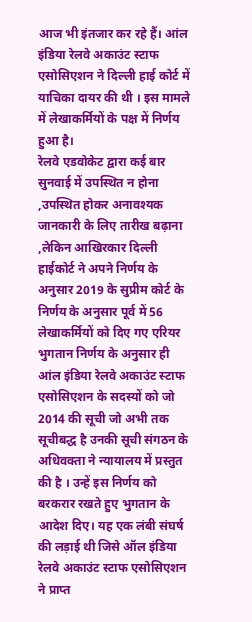आज भी इंतजार कर रहे हैं। आंल इंडिया रेलवे अकाउंट स्टाफ एसोसिएशन ने दिल्ली हाई कोर्ट में याचिका दायर की थी । इस मामले में लेखाकर्मियों के पक्ष में निर्णय हुआ है।
रेलवे एडवोकेट द्वारा कई बार सुनवाई में उपस्थित न होना ,उपस्थित होकर अनावश्यक जानकारी के लिए तारीख बढ़ाना ,लेकिन आखिरकार दिल्ली हाईकोर्ट ने अपने निर्णय के अनुसार 2019 के सुप्रीम कोर्ट के निर्णय के अनुसार पूर्व में 56 लेखाकर्मियों को दिए गए एरियर भुगतान निर्णय के अनुसार ही आंल इंडिया रेलवे अकाउंट स्टाफ एसोसिएशन के सदस्यों को जो 2014 की सूची जो अभी तक सूचीबद्ध है उनकी सूची संगठन के अधिवक्ता ने न्यायालय में प्रस्तुत की है । उन्हें इस निर्णय को बरकरार रखते हुए भुगतान के आदेश दिए। यह एक लंबी संघर्ष की लड़ाई थी जिसे ऑल इंडिया रेलवे अकाउंट स्टाफ एसोसिएशन ने प्राप्त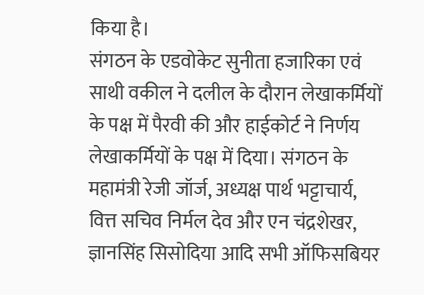किया है।
संगठन के एडवोकेट सुनीता हजारिका एवं साथी वकील ने दलील के दौरान लेखाकर्मियों के पक्ष में पैरवी की और हाईकोर्ट ने निर्णय लेखाकर्मियों के पक्ष में दिया। संगठन के महामंत्री रेजी जॉर्ज, अध्यक्ष पार्थ भट्टाचार्य, वित्त सचिव निर्मल देव और एन चंद्रशेखर, ज्ञानसिंह सिसोदिया आदि सभी ऑफिसबियर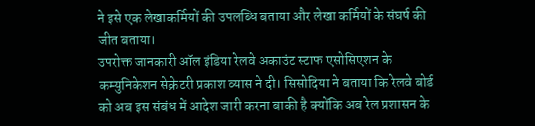ने इसे एक लेखाकर्मियों की उपलब्धि बताया और लेखा कर्मियों के संघर्ष की जीत बताया।
उपरोक्त जानकारी ऑल इंडिया रेलवे अकाउंट स्टाफ एसोसिएशन के कम्युनिकेशन सेक्रेटरी प्रकाश व्यास ने दी। सिसोदिया ने बताया कि रेलवे बोर्ड को अब इस संबंध में आदेश जारी करना बाकी है क्योंकि अब रेल प्रशासन के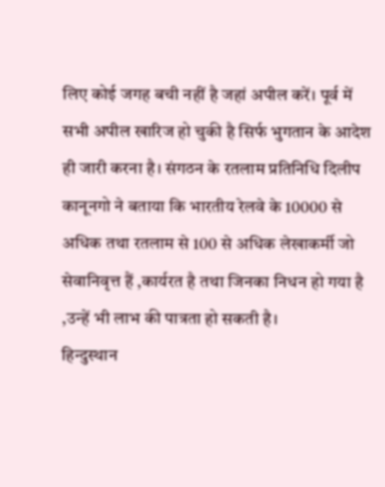लिए कोई जगह बची नहीं है जहां अपील करें। पूर्व में सभी अपील खारिज हो चुकी है सिर्फ भुगतान के आदेश ही जारी करना है। संगठन के रतलाम प्रतिनिधि दिलीप कानूनगो ने बताया कि भारतीय रेलवे के 10000 से अधिक तथा रतलाम से 100 से अधिक लेखाकर्मी जो सेवानिवृत्त हैं ,कार्यरत है तथा जिनका निधन हो गया है ,उन्हें भी लाभ की पात्रता हो सकती है।
हिन्दुस्थान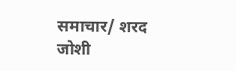समाचार/ शरद जोशी